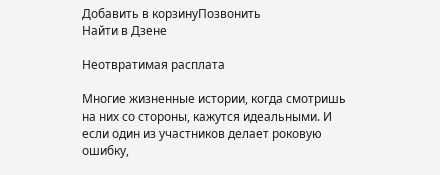Добавить в корзинуПозвонить
Найти в Дзене

Неотвратимая расплата

Многие жизненные истории, когда смотришь на них со стороны, кажутся идеальными. И если один из участников делает роковую ошибку,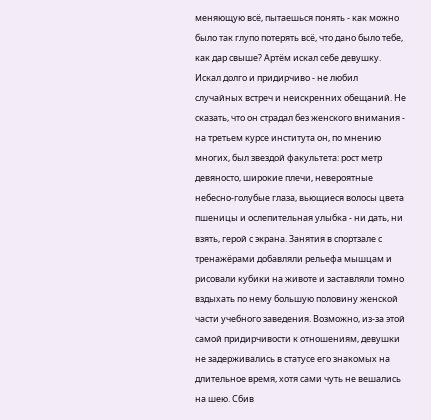меняющую всё, пытаешься понять - как можно было так глупо потерять всё, что дано было тебе, как дар свыше? Артём искал себе девушку. Искал долго и придирчиво - не любил случайных встреч и неискренних обещаний. Не сказать, что он страдал без женского внимания - на третьем курсе института он, по мнению многих, был звездой факультета: рост метр девяносто, широкие плечи, невероятные небесно-голубые глаза, вьющиеся волосы цвета пшеницы и ослепительная улыбка - ни дать, ни взять, герой с экрана. Занятия в спортзале с тренажёрами добавляли рельефа мышцам и рисовали кубики на животе и заставляли томно вздыхать по нему большую половину женской части учебного заведения. Возможно, из-за этой самой придирчивости к отношениям, девушки не задерживались в статусе его знакомых на длительное время, хотя сами чуть не вешались на шею. Сбив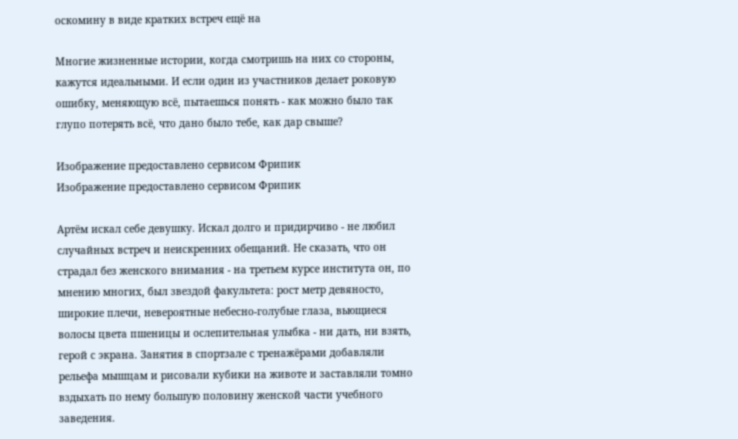оскомину в виде кратких встреч ещё на

Многие жизненные истории, когда смотришь на них со стороны, кажутся идеальными. И если один из участников делает роковую ошибку, меняющую всё, пытаешься понять - как можно было так глупо потерять всё, что дано было тебе, как дар свыше?

Изображение предоставлено сервисом Фрипик
Изображение предоставлено сервисом Фрипик

Артём искал себе девушку. Искал долго и придирчиво - не любил случайных встреч и неискренних обещаний. Не сказать, что он страдал без женского внимания - на третьем курсе института он, по мнению многих, был звездой факультета: рост метр девяносто, широкие плечи, невероятные небесно-голубые глаза, вьющиеся волосы цвета пшеницы и ослепительная улыбка - ни дать, ни взять, герой с экрана. Занятия в спортзале с тренажёрами добавляли рельефа мышцам и рисовали кубики на животе и заставляли томно вздыхать по нему большую половину женской части учебного заведения.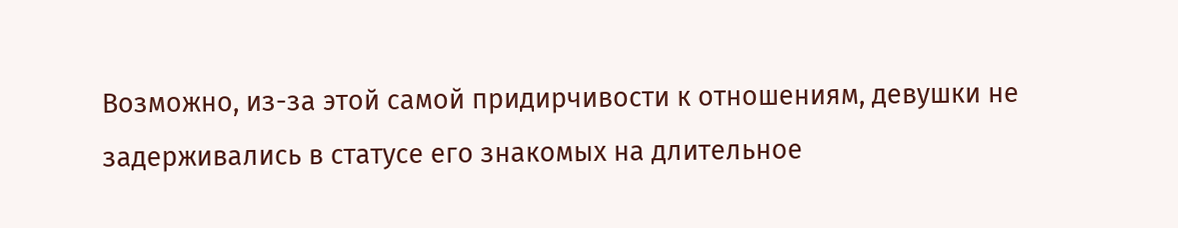Возможно, из-за этой самой придирчивости к отношениям, девушки не задерживались в статусе его знакомых на длительное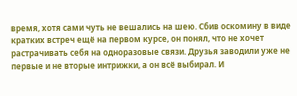время, хотя сами чуть не вешались на шею. Сбив оскомину в виде кратких встреч ещё на первом курсе, он понял, что не хочет растрачивать себя на одноразовые связи. Друзья заводили уже не первые и не вторые интрижки, а он всё выбирал. И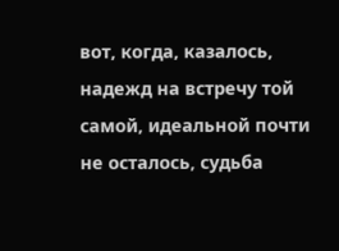вот, когда, казалось, надежд на встречу той самой, идеальной почти не осталось, судьба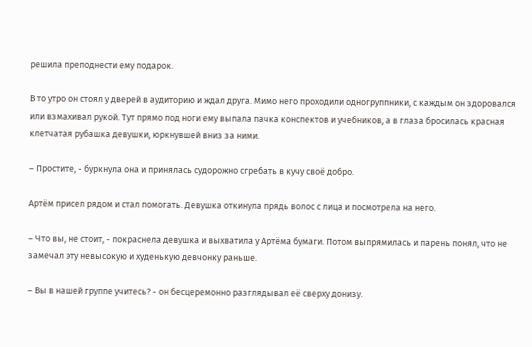решила преподнести ему подарок.

В то утро он стоял у дверей в аудиторию и ждал друга. Мимо него проходили одногруппники, с каждым он здоровался или взмахивал рукой. Тут прямо под ноги ему выпала пачка конспектов и учебников, а в глаза бросилась красная клетчатая рубашка девушки, юркнувшей вниз за ними.

– Простите, - буркнула она и принялась судорожно сгребать в кучу своё добро.

Артём присел рядом и стал помогать. Девушка откинула прядь волос с лица и посмотрела на него.

– Что вы, не стоит, - покраснела девушка и выхватила у Артёма бумаги. Потом выпрямилась и парень понял, что не замечал эту невысокую и худенькую девчонку раньше.

– Вы в нашей группе учитесь? - он бесцеремонно разглядывал её сверху донизу.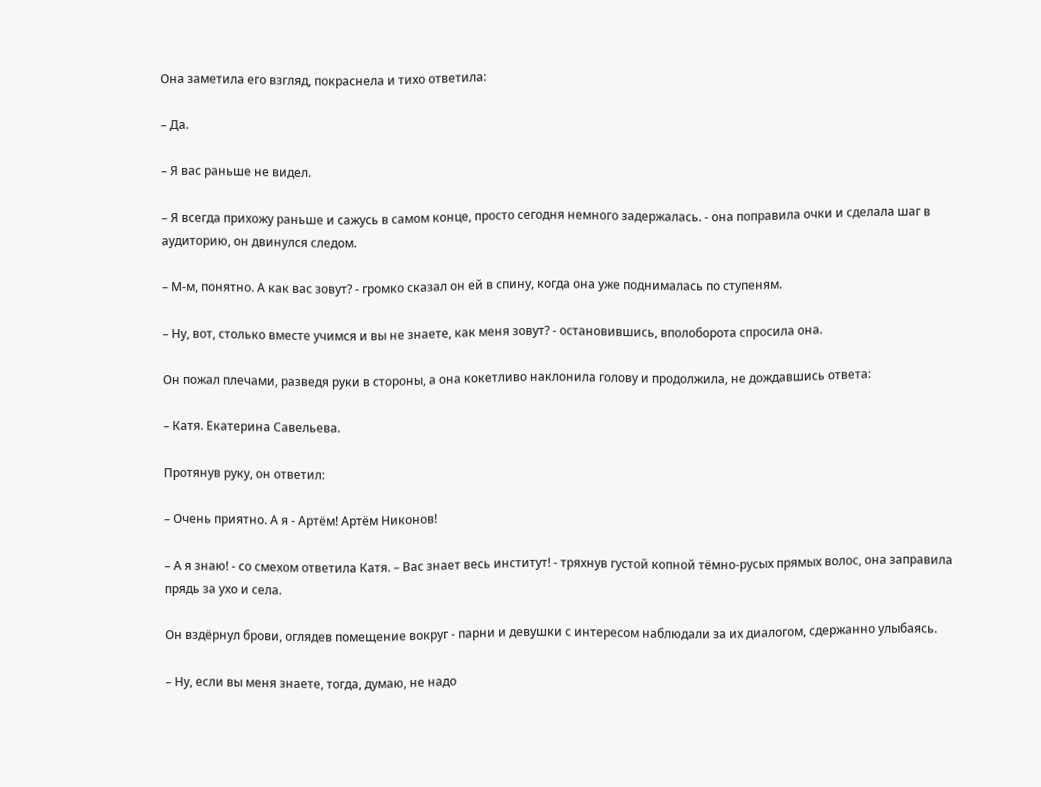Она заметила его взгляд, покраснела и тихо ответила:

– Да.

– Я вас раньше не видел.

– Я всегда прихожу раньше и сажусь в самом конце, просто сегодня немного задержалась. - она поправила очки и сделала шаг в аудиторию, он двинулся следом.

– М-м, понятно. А как вас зовут? - громко сказал он ей в спину, когда она уже поднималась по ступеням.

– Ну, вот, столько вместе учимся и вы не знаете, как меня зовут? - остановившись, вполоборота спросила она.

Он пожал плечами, разведя руки в стороны, а она кокетливо наклонила голову и продолжила, не дождавшись ответа:

– Катя. Екатерина Савельева.

Протянув руку, он ответил:

– Очень приятно. А я - Артём! Артём Никонов!

– А я знаю! - со смехом ответила Катя. – Вас знает весь институт! - тряхнув густой копной тёмно-русых прямых волос, она заправила прядь за ухо и села.

Он вздёрнул брови, оглядев помещение вокруг - парни и девушки с интересом наблюдали за их диалогом, сдержанно улыбаясь.

– Ну, если вы меня знаете, тогда, думаю, не надо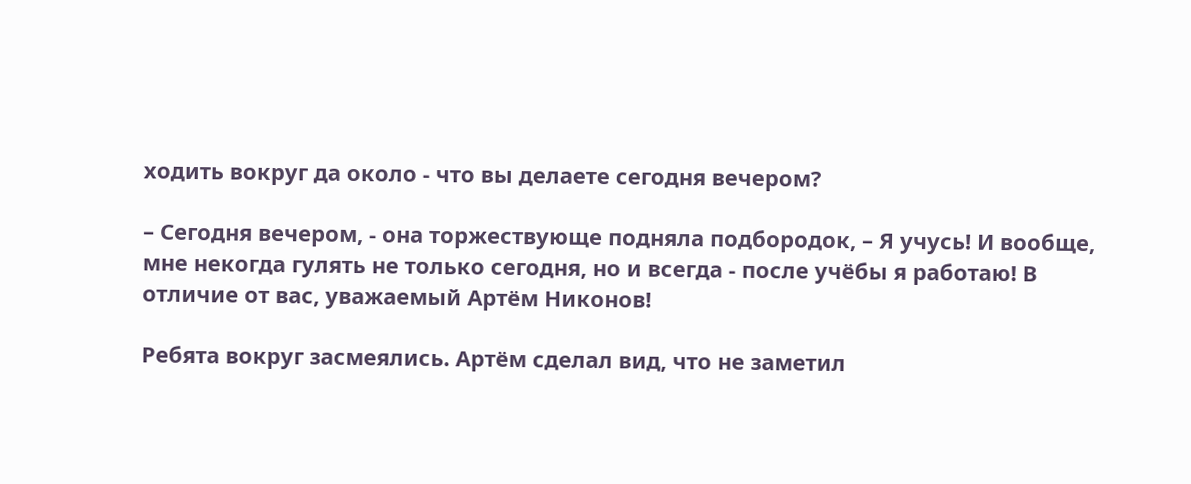ходить вокруг да около - что вы делаете сегодня вечером?

– Сегодня вечером, - она торжествующе подняла подбородок, – Я учусь! И вообще, мне некогда гулять не только сегодня, но и всегда - после учёбы я работаю! В отличие от вас, уважаемый Артём Никонов!

Ребята вокруг засмеялись. Артём сделал вид, что не заметил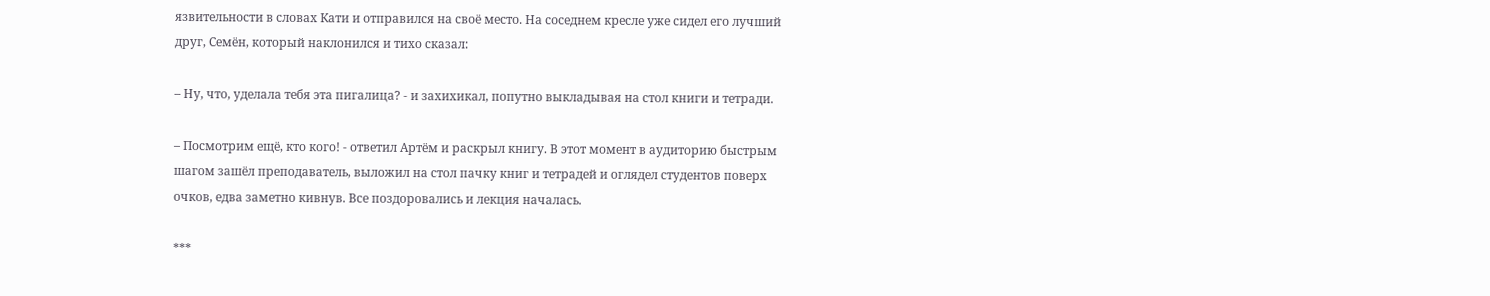язвительности в словах Кати и отправился на своё место. На соседнем кресле уже сидел его лучший друг, Семён, который наклонился и тихо сказал:

– Ну, что, уделала тебя эта пигалица? - и захихикал, попутно выкладывая на стол книги и тетради.

– Посмотрим ещё, кто кого! - ответил Артём и раскрыл книгу. В этот момент в аудиторию быстрым шагом зашёл преподаватель, выложил на стол пачку книг и тетрадей и оглядел студентов поверх очков, едва заметно кивнув. Все поздоровались и лекция началась.

***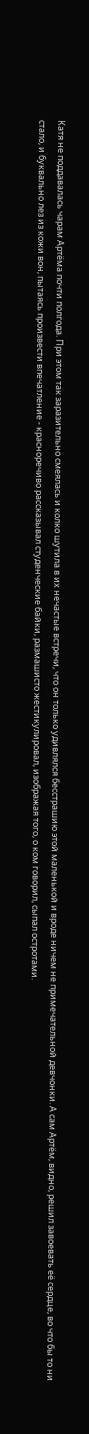Катя не поддавалась чарам Артёма почти полгода. При этом так заразительно смеялась и колко шутила в их нечастые встречи, что он только удивлялся бесстрашию этой маленькой и вроде ничем не примечательной девчонки. А сам Артём, видно, решил завоевать её сердце, во что бы то ни стало, и буквально лез из кожи вон, пытаясь произвести впечатление - красноречиво рассказывал студенческие байки, размашисто жестикулировал, изображая того, о ком говорил, сыпал остротами.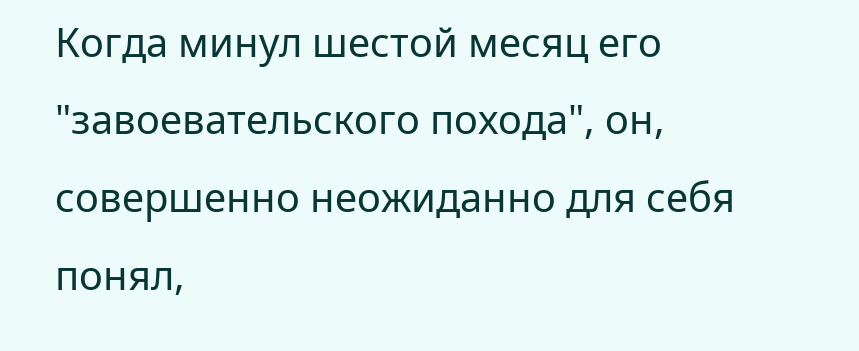Когда минул шестой месяц его "завоевательского похода", он, совершенно неожиданно для себя понял,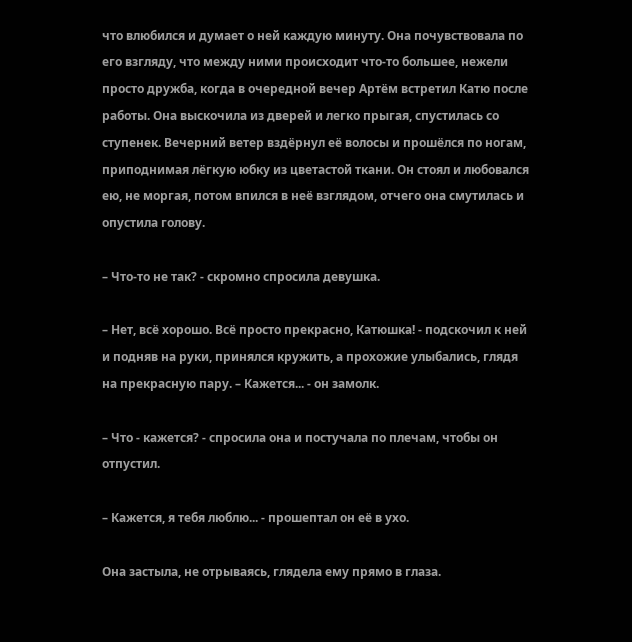что влюбился и думает о ней каждую минуту. Она почувствовала по его взгляду, что между ними происходит что-то большее, нежели просто дружба, когда в очередной вечер Артём встретил Катю после работы. Она выскочила из дверей и легко прыгая, спустилась со ступенек. Вечерний ветер вздёрнул её волосы и прошёлся по ногам, приподнимая лёгкую юбку из цветастой ткани. Он стоял и любовался ею, не моргая, потом впился в неё взглядом, отчего она смутилась и опустила голову.

– Что-то не так? - скромно спросила девушка.

– Нет, всё хорошо. Всё просто прекрасно, Катюшка! - подскочил к ней и подняв на руки, принялся кружить, а прохожие улыбались, глядя на прекрасную пару. – Кажется... - он замолк.

– Что - кажется? - спросила она и постучала по плечам, чтобы он отпустил.

– Кажется, я тебя люблю... - прошептал он её в ухо.

Она застыла, не отрываясь, глядела ему прямо в глаза.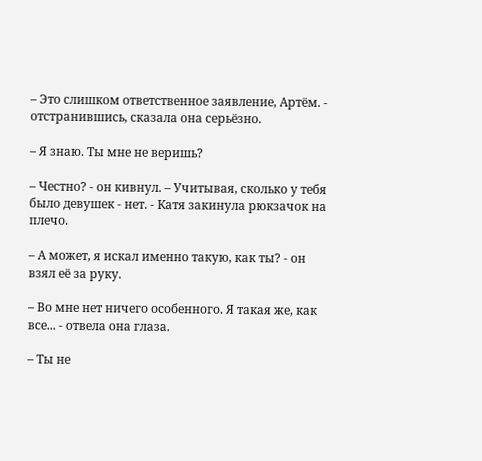– Это слишком ответственное заявление, Артём. - отстранившись, сказала она серьёзно.

– Я знаю. Ты мне не веришь?

– Честно? - он кивнул. – Учитывая, сколько у тебя было девушек - нет. - Катя закинула рюкзачок на плечо.

– А может, я искал именно такую, как ты? - он взял её за руку.

– Во мне нет ничего особенного. Я такая же, как все... - отвела она глаза.

– Ты не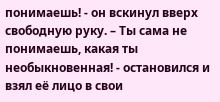понимаешь! - он вскинул вверх свободную руку. – Ты сама не понимаешь, какая ты необыкновенная! - остановился и взял её лицо в свои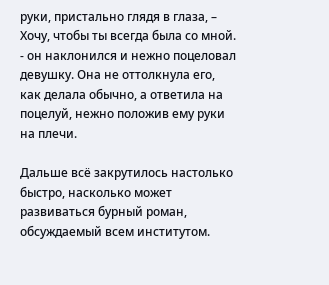руки, пристально глядя в глаза, – Хочу, чтобы ты всегда была со мной. - он наклонился и нежно поцеловал девушку. Она не оттолкнула его, как делала обычно, а ответила на поцелуй, нежно положив ему руки на плечи.

Дальше всё закрутилось настолько быстро, насколько может развиваться бурный роман, обсуждаемый всем институтом.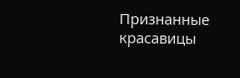Признанные красавицы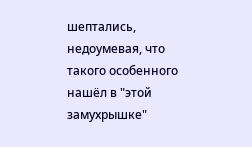шептались, недоумевая, что такого особенного нашёл в "этой замухрышке"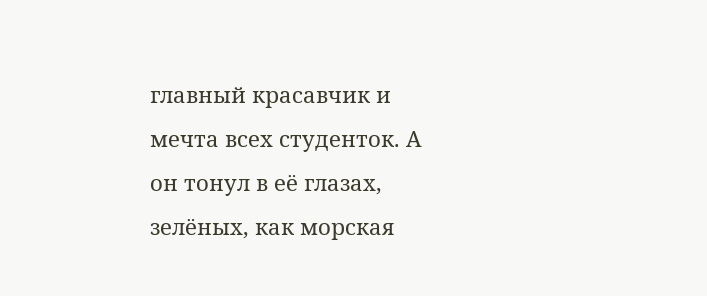главный красавчик и мечта всех студенток. А он тонул в её глазах, зелёных, как морская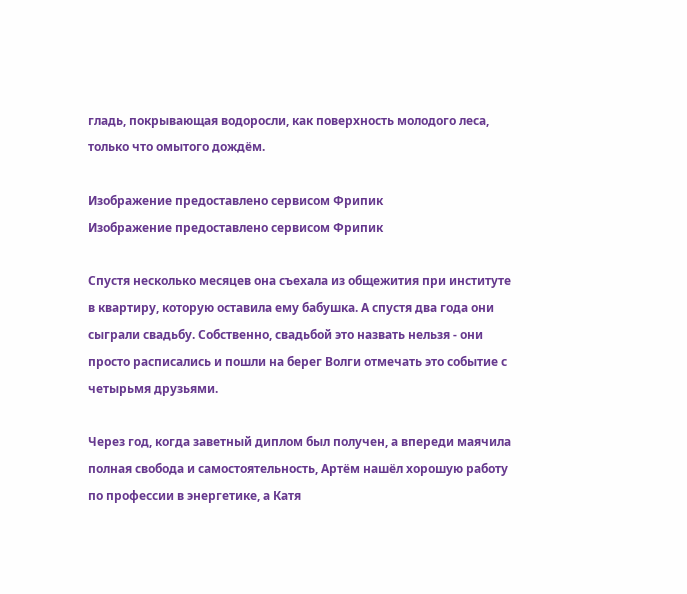гладь, покрывающая водоросли, как поверхность молодого леса, только что омытого дождём.

Изображение предоставлено сервисом Фрипик
Изображение предоставлено сервисом Фрипик

Спустя несколько месяцев она съехала из общежития при институте в квартиру, которую оставила ему бабушка. А спустя два года они сыграли свадьбу. Собственно, свадьбой это назвать нельзя - они просто расписались и пошли на берег Волги отмечать это событие с четырьмя друзьями.

Через год, когда заветный диплом был получен, а впереди маячила полная свобода и самостоятельность, Артём нашёл хорошую работу по профессии в энергетике, а Катя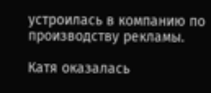устроилась в компанию по производству рекламы.

Катя оказалась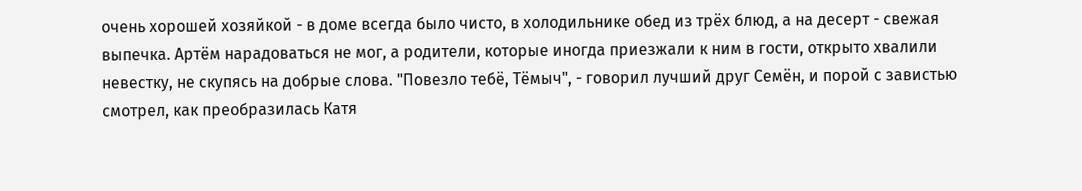очень хорошей хозяйкой - в доме всегда было чисто, в холодильнике обед из трёх блюд, а на десерт - свежая выпечка. Артём нарадоваться не мог, а родители, которые иногда приезжали к ним в гости, открыто хвалили невестку, не скупясь на добрые слова. "Повезло тебё, Тёмыч", - говорил лучший друг Семён, и порой с завистью смотрел, как преобразилась Катя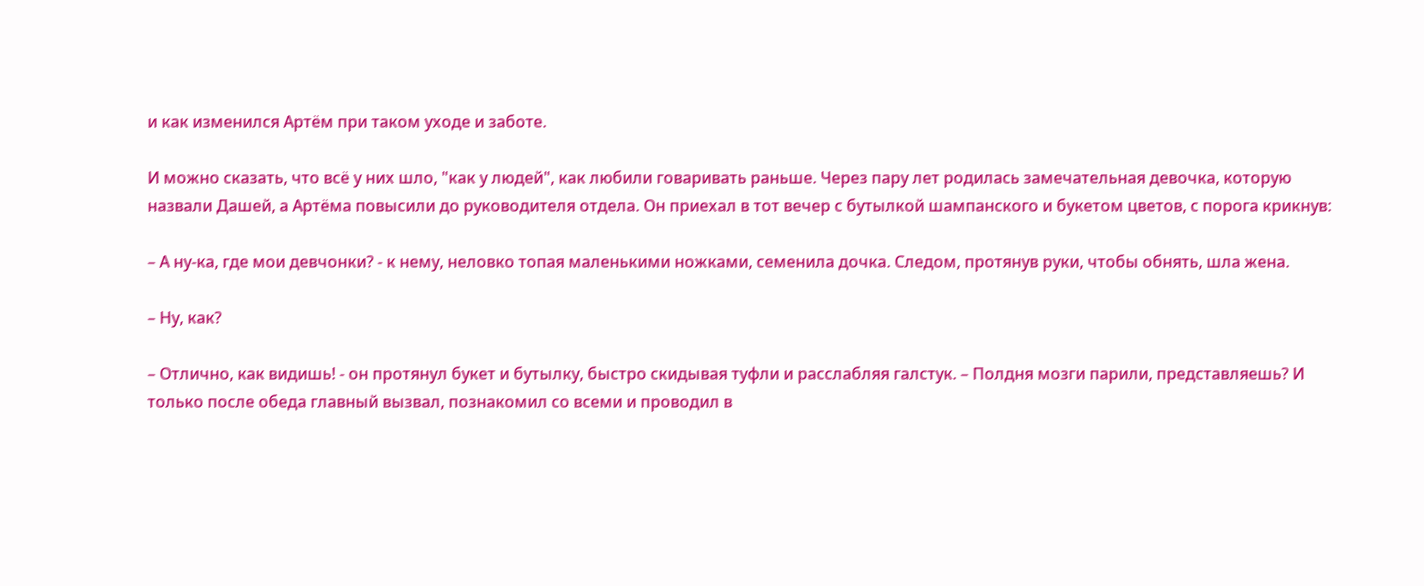и как изменился Артём при таком уходе и заботе.

И можно сказать, что всё у них шло, "как у людей", как любили говаривать раньше. Через пару лет родилась замечательная девочка, которую назвали Дашей, а Артёма повысили до руководителя отдела. Он приехал в тот вечер с бутылкой шампанского и букетом цветов, с порога крикнув:

– А ну-ка, где мои девчонки? - к нему, неловко топая маленькими ножками, семенила дочка. Следом, протянув руки, чтобы обнять, шла жена.

– Ну, как?

– Отлично, как видишь! - он протянул букет и бутылку, быстро скидывая туфли и расслабляя галстук. – Полдня мозги парили, представляешь? И только после обеда главный вызвал, познакомил со всеми и проводил в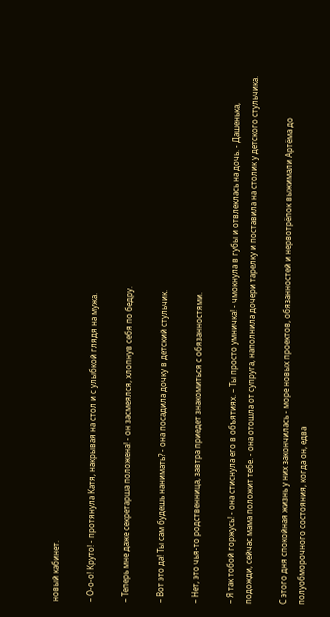новый кабинет.

– О-о-о! Круто! - протянула Катя, накрывая на стол и с улыбкой глядя на мужа.

– Теперь мне даже секретарша положена! - он засмеялся, хлопнув себя по бедру.

– Вот это да! Ты сам будешь нанимать? - она посадила дочку в детский стульчик.

– Нет, это чья-то родственница, завтра приедет знакомиться с обязанностями.

– Я так тобой горжусь! - она стиснула его в объятиях. – Ты просто умничка! - чмокнула в губы и отвлеклась на дочь. - Дашенька, подожди, сейчас мама положит тебе. - она отошла от супруга, наполнила дочери тарелку и поставила на столик у детского стульчика.

С этого дня спокойная жизнь у них закончилась - море новых проектов, обязанностей и нервотрёпок выжимали Артёма до полуобморочного состояния, когда он, едва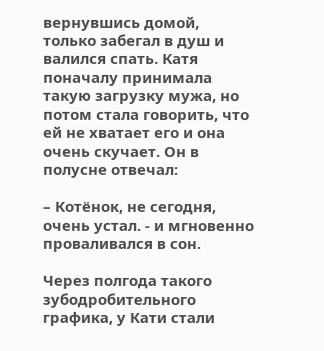вернувшись домой, только забегал в душ и валился спать. Катя поначалу принимала такую загрузку мужа, но потом стала говорить, что ей не хватает его и она очень скучает. Он в полусне отвечал:

– Котёнок, не сегодня, очень устал. - и мгновенно проваливался в сон.

Через полгода такого зубодробительного графика, у Кати стали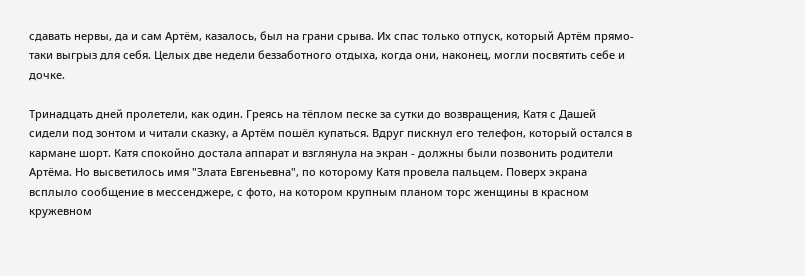сдавать нервы, да и сам Артём, казалось, был на грани срыва. Их спас только отпуск, который Артём прямо-таки выгрыз для себя. Целых две недели беззаботного отдыха, когда они, наконец, могли посвятить себе и дочке.

Тринадцать дней пролетели, как один. Греясь на тёплом песке за сутки до возвращения, Катя с Дашей сидели под зонтом и читали сказку, а Артём пошёл купаться. Вдруг пискнул его телефон, который остался в кармане шорт. Катя спокойно достала аппарат и взглянула на экран - должны были позвонить родители Артёма. Но высветилось имя "Злата Евгеньевна", по которому Катя провела пальцем. Поверх экрана всплыло сообщение в мессенджере, с фото, на котором крупным планом торс женщины в красном кружевном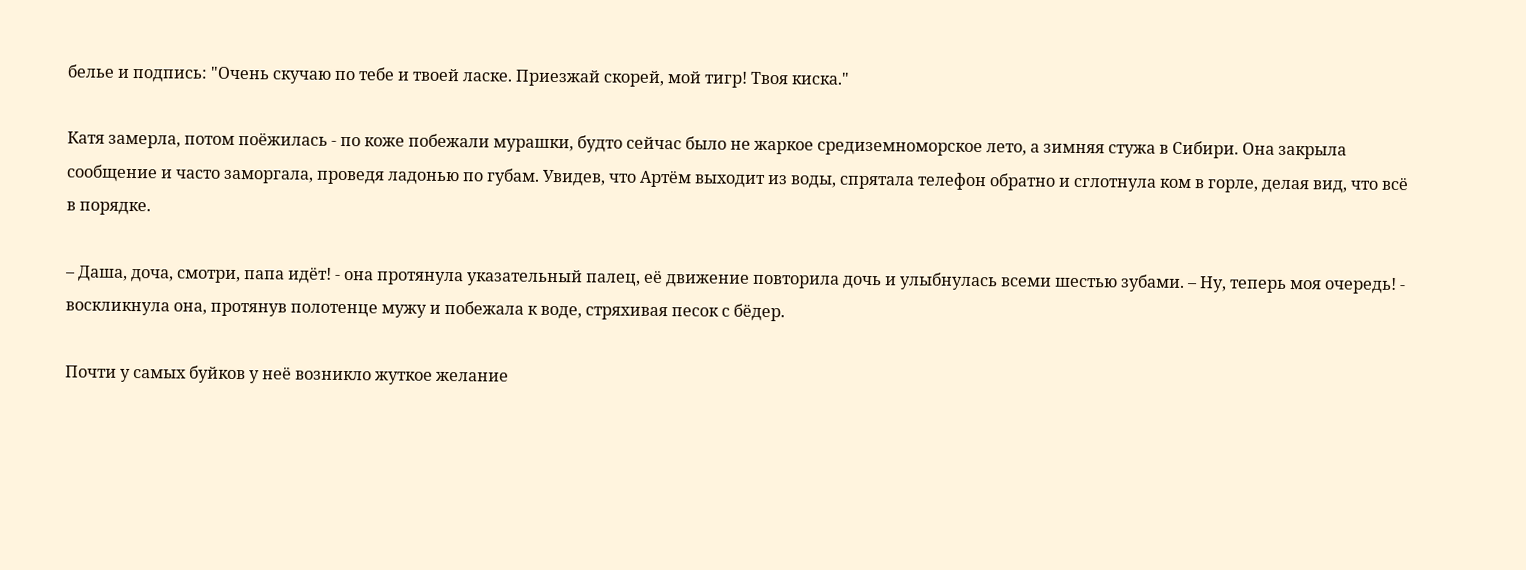белье и подпись: "Очень скучаю по тебе и твоей ласке. Приезжай скорей, мой тигр! Твоя киска."

Катя замерла, потом поёжилась - по коже побежали мурашки, будто сейчас было не жаркое средиземноморское лето, а зимняя стужа в Сибири. Она закрыла сообщение и часто заморгала, проведя ладонью по губам. Увидев, что Артём выходит из воды, спрятала телефон обратно и сглотнула ком в горле, делая вид, что всё в порядке.

– Даша, доча, смотри, папа идёт! - она протянула указательный палец, её движение повторила дочь и улыбнулась всеми шестью зубами. – Ну, теперь моя очередь! - воскликнула она, протянув полотенце мужу и побежала к воде, стряхивая песок с бёдер.

Почти у самых буйков у неё возникло жуткое желание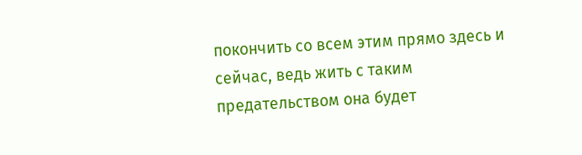покончить со всем этим прямо здесь и сейчас, ведь жить с таким предательством она будет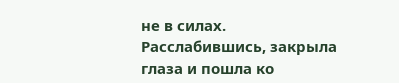не в силах. Расслабившись, закрыла глаза и пошла ко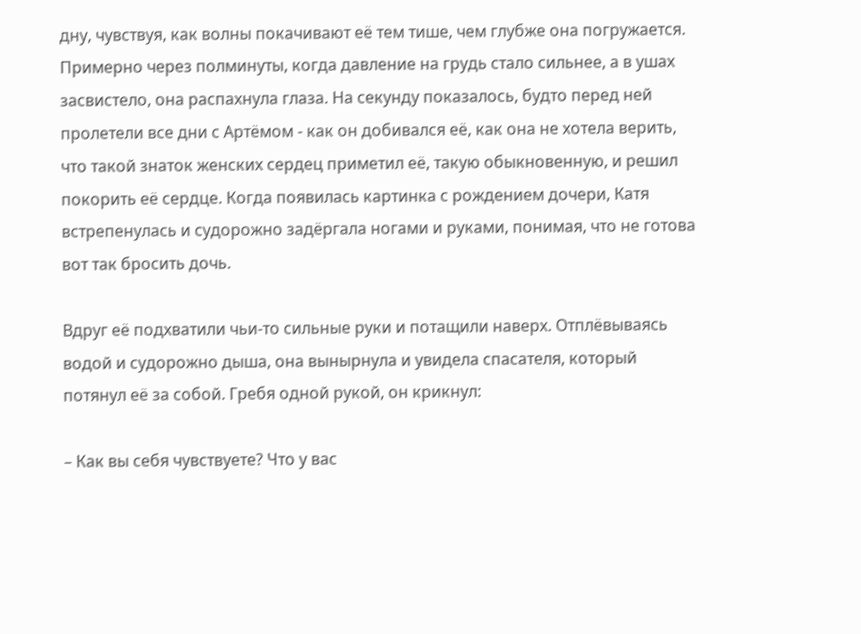дну, чувствуя, как волны покачивают её тем тише, чем глубже она погружается. Примерно через полминуты, когда давление на грудь стало сильнее, а в ушах засвистело, она распахнула глаза. На секунду показалось, будто перед ней пролетели все дни с Артёмом - как он добивался её, как она не хотела верить, что такой знаток женских сердец приметил её, такую обыкновенную, и решил покорить её сердце. Когда появилась картинка с рождением дочери, Катя встрепенулась и судорожно задёргала ногами и руками, понимая, что не готова вот так бросить дочь.

Вдруг её подхватили чьи-то сильные руки и потащили наверх. Отплёвываясь водой и судорожно дыша, она вынырнула и увидела спасателя, который потянул её за собой. Гребя одной рукой, он крикнул:

– Как вы себя чувствуете? Что у вас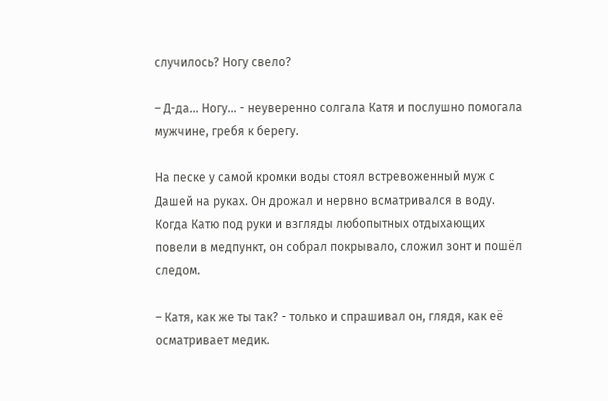случилось? Ногу свело?

– Д-да... Ногу... - неуверенно солгала Катя и послушно помогала мужчине, гребя к берегу.

На песке у самой кромки воды стоял встревоженный муж с Дашей на руках. Он дрожал и нервно всматривался в воду. Когда Катю под руки и взгляды любопытных отдыхающих повели в медпункт, он собрал покрывало, сложил зонт и пошёл следом.

– Катя, как же ты так? - только и спрашивал он, глядя, как её осматривает медик.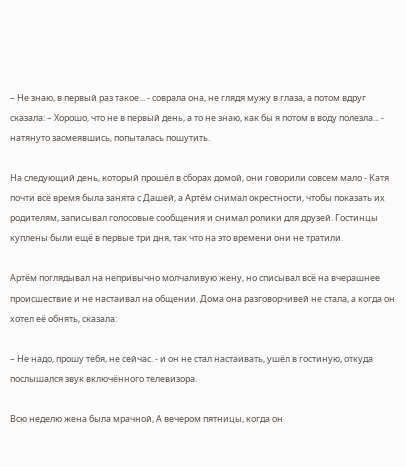– Не знаю, в первый раз такое... - соврала она, не глядя мужу в глаза, а потом вдруг сказала: – Хорошо, что не в первый день, а то не знаю, как бы я потом в воду полезла... - натянуто засмеявшись, попыталась пошутить.

На следующий день, который прошёл в сборах домой, они говорили совсем мало - Катя почти всё время была занята с Дашей, а Артём снимал окрестности, чтобы показать их родителям, записывал голосовые сообщения и снимал ролики для друзей. Гостинцы куплены были ещё в первые три дня, так что на это времени они не тратили.

Артём поглядывал на непривычно молчаливую жену, но списывал всё на вчерашнее происшествие и не настаивал на общении. Дома она разговорчивей не стала, а когда он хотел её обнять, сказала:

– Не надо, прошу тебя, не сейчас. - и он не стал настаивать, ушёл в гостиную, откуда послышался звук включённого телевизора.

Всю неделю жена была мрачной, А вечером пятницы, когда он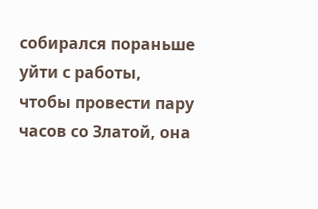собирался пораньше уйти с работы, чтобы провести пару часов со Златой, она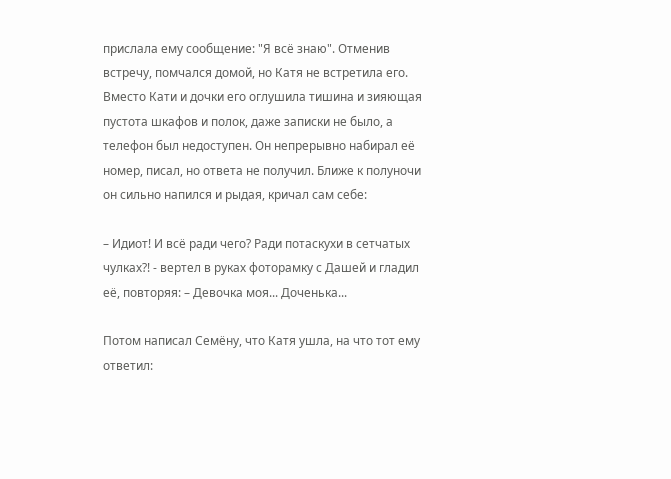прислала ему сообщение: "Я всё знаю". Отменив встречу, помчался домой, но Катя не встретила его. Вместо Кати и дочки его оглушила тишина и зияющая пустота шкафов и полок, даже записки не было, а телефон был недоступен. Он непрерывно набирал её номер, писал, но ответа не получил. Ближе к полуночи он сильно напился и рыдая, кричал сам себе:

– Идиот! И всё ради чего? Ради потаскухи в сетчатых чулках?! - вертел в руках фоторамку с Дашей и гладил её, повторяя: – Девочка моя... Доченька...

Потом написал Семёну, что Катя ушла, на что тот ему ответил: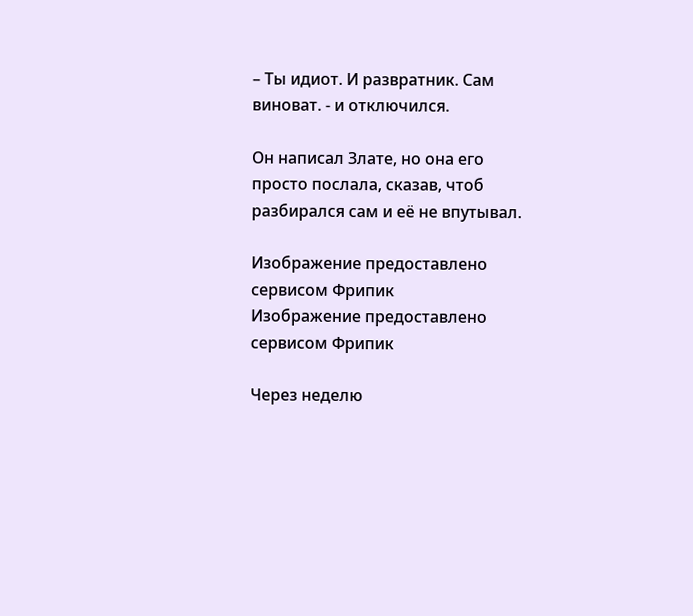– Ты идиот. И развратник. Сам виноват. - и отключился.

Он написал Злате, но она его просто послала, сказав, чтоб разбирался сам и её не впутывал.

Изображение предоставлено сервисом Фрипик
Изображение предоставлено сервисом Фрипик

Через неделю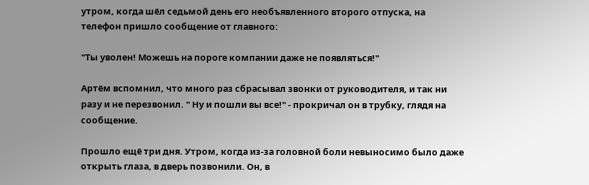утром, когда шёл седьмой день его необъявленного второго отпуска, на телефон пришло сообщение от главного:

"Ты уволен! Можешь на пороге компании даже не появляться!"

Артём вспомнил, что много раз сбрасывал звонки от руководителя, и так ни разу и не перезвонил. " Ну и пошли вы все!" - прокричал он в трубку, глядя на сообщение.

Прошло ещё три дня. Утром, когда из-за головной боли невыносимо было даже открыть глаза, в дверь позвонили. Он, в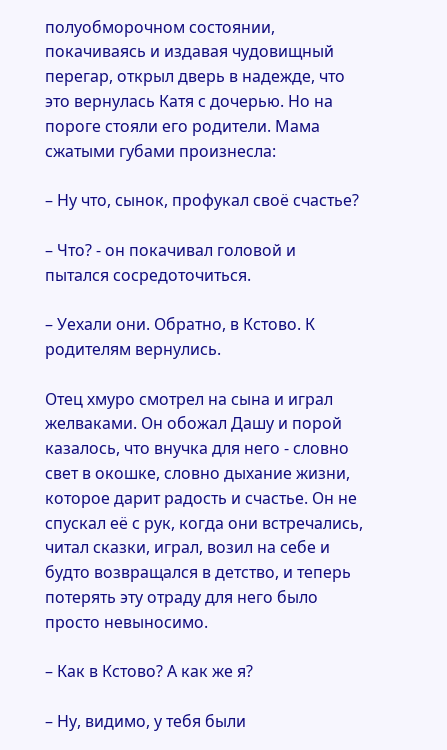полуобморочном состоянии, покачиваясь и издавая чудовищный перегар, открыл дверь в надежде, что это вернулась Катя с дочерью. Но на пороге стояли его родители. Мама сжатыми губами произнесла:

– Ну что, сынок, профукал своё счастье?

– Что? - он покачивал головой и пытался сосредоточиться.

– Уехали они. Обратно, в Кстово. К родителям вернулись.

Отец хмуро смотрел на сына и играл желваками. Он обожал Дашу и порой казалось, что внучка для него - словно свет в окошке, словно дыхание жизни, которое дарит радость и счастье. Он не спускал её с рук, когда они встречались, читал сказки, играл, возил на себе и будто возвращался в детство, и теперь потерять эту отраду для него было просто невыносимо.

– Как в Кстово? А как же я?

– Ну, видимо, у тебя были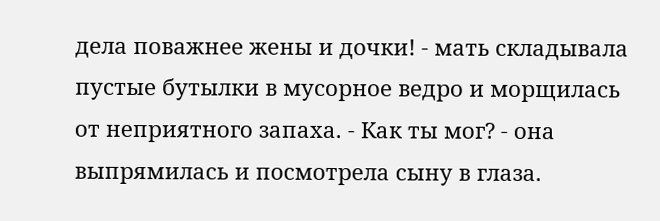дела поважнее жены и дочки! - мать складывала пустые бутылки в мусорное ведро и морщилась от неприятного запаха. - Как ты мог? - она выпрямилась и посмотрела сыну в глаза.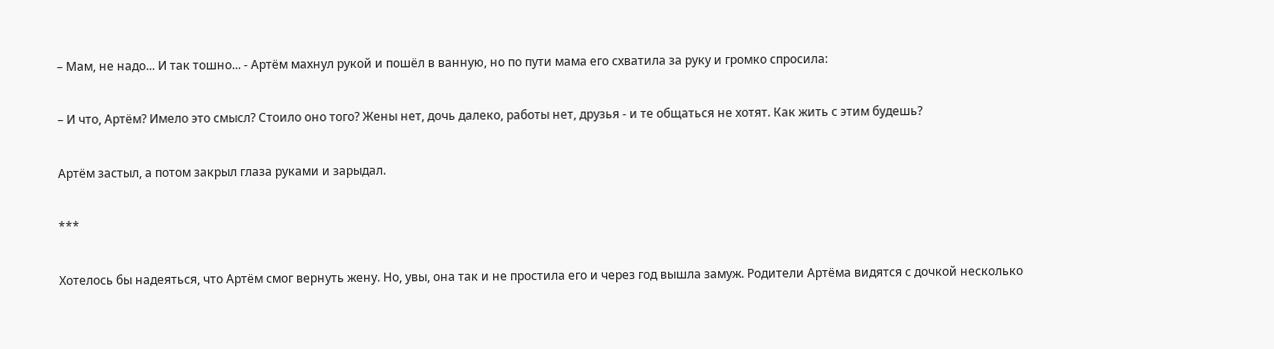– Мам, не надо... И так тошно... - Артём махнул рукой и пошёл в ванную, но по пути мама его схватила за руку и громко спросила:

– И что, Артём? Имело это смысл? Стоило оно того? Жены нет, дочь далеко, работы нет, друзья - и те общаться не хотят. Как жить с этим будешь?

Артём застыл, а потом закрыл глаза руками и зарыдал.

***

Хотелось бы надеяться, что Артём смог вернуть жену. Но, увы, она так и не простила его и через год вышла замуж. Родители Артёма видятся с дочкой несколько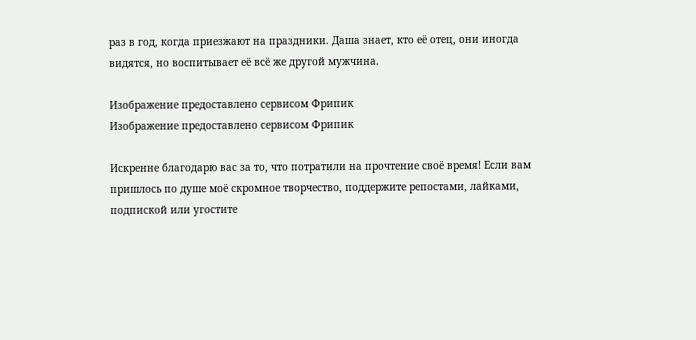раз в год, когда приезжают на праздники. Даша знает, кто её отец, они иногда видятся, но воспитывает её всё же другой мужчина.

Изображение предоставлено сервисом Фрипик
Изображение предоставлено сервисом Фрипик

Искренне благодарю вас за то, что потратили на прочтение своё время! Если вам пришлось по душе моё скромное творчество, поддержите репостами, лайками, подпиской или угостите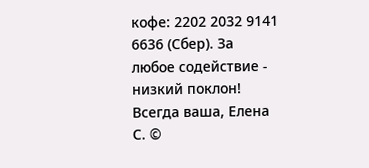кофе: 2202 2032 9141 6636 (Сбер). За любое содействие - низкий поклон! Всегда ваша, Елена С. ©